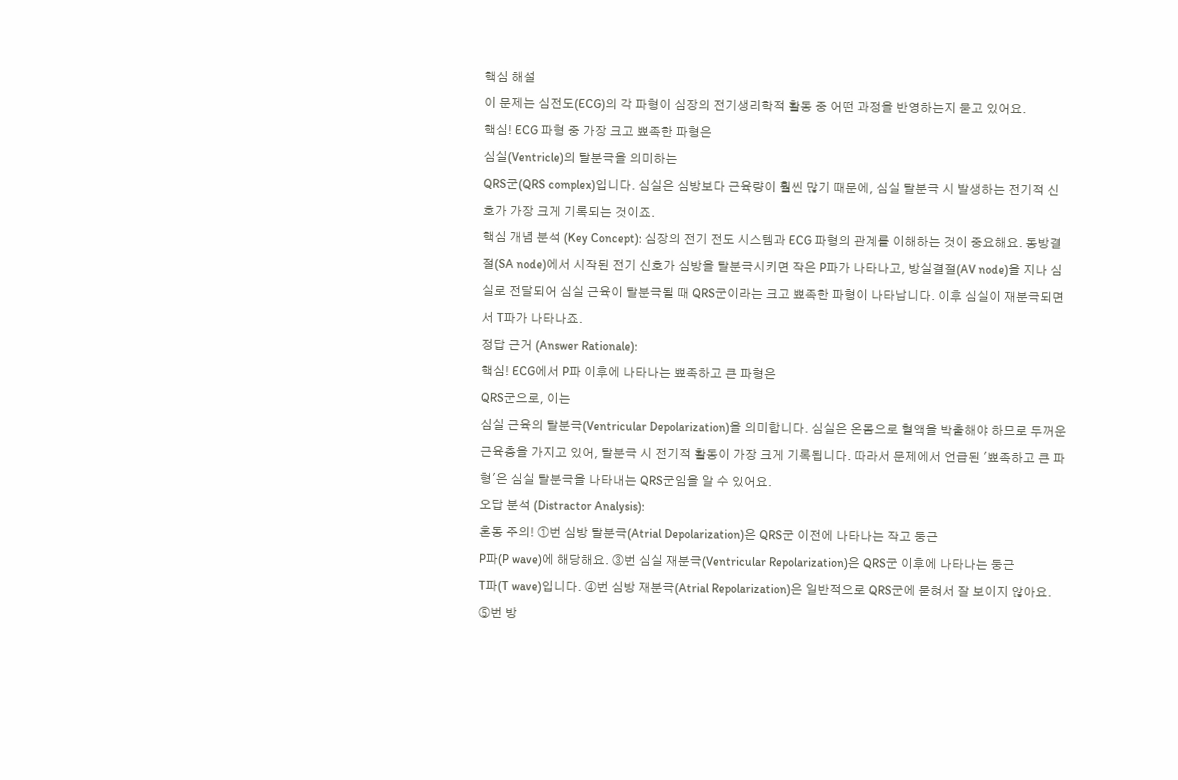핵심 해설
이 문제는 심전도(ECG)의 각 파형이 심장의 전기생리학적 활동 중 어떤 과정을 반영하는지 묻고 있어요.
핵심! ECG 파형 중 가장 크고 뾰족한 파형은
심실(Ventricle)의 탈분극을 의미하는
QRS군(QRS complex)입니다. 심실은 심방보다 근육량이 훨씬 많기 때문에, 심실 탈분극 시 발생하는 전기적 신호가 가장 크게 기록되는 것이죠.
핵심 개념 분석 (Key Concept): 심장의 전기 전도 시스템과 ECG 파형의 관계를 이해하는 것이 중요해요. 동방결절(SA node)에서 시작된 전기 신호가 심방을 탈분극시키면 작은 P파가 나타나고, 방실결절(AV node)을 지나 심실로 전달되어 심실 근육이 탈분극될 때 QRS군이라는 크고 뾰족한 파형이 나타납니다. 이후 심실이 재분극되면서 T파가 나타나죠.
정답 근거 (Answer Rationale):
핵심! ECG에서 P파 이후에 나타나는 뾰족하고 큰 파형은
QRS군으로, 이는
심실 근육의 탈분극(Ventricular Depolarization)을 의미합니다. 심실은 온몸으로 혈액을 박출해야 하므로 두꺼운 근육층을 가지고 있어, 탈분극 시 전기적 활동이 가장 크게 기록됩니다. 따라서 문제에서 언급된 '뾰족하고 큰 파형'은 심실 탈분극을 나타내는 QRS군임을 알 수 있어요.
오답 분석 (Distractor Analysis):
혼동 주의! ①번 심방 탈분극(Atrial Depolarization)은 QRS군 이전에 나타나는 작고 둥근
P파(P wave)에 해당해요. ③번 심실 재분극(Ventricular Repolarization)은 QRS군 이후에 나타나는 둥근
T파(T wave)입니다. ④번 심방 재분극(Atrial Repolarization)은 일반적으로 QRS군에 묻혀서 잘 보이지 않아요. ⑤번 방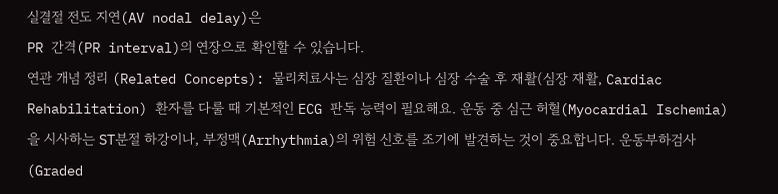실결절 전도 지연(AV nodal delay)은
PR 간격(PR interval)의 연장으로 확인할 수 있습니다.
연관 개념 정리 (Related Concepts): 물리치료사는 심장 질환이나 심장 수술 후 재활(심장 재활, Cardiac Rehabilitation) 환자를 다룰 때 기본적인 ECG 판독 능력이 필요해요. 운동 중 심근 허혈(Myocardial Ischemia)을 시사하는 ST분절 하강이나, 부정맥(Arrhythmia)의 위험 신호를 조기에 발견하는 것이 중요합니다. 운동부하검사(Graded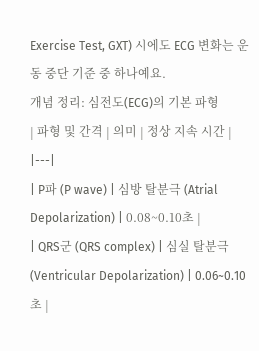Exercise Test, GXT) 시에도 ECG 변화는 운동 중단 기준 중 하나예요.
개념 정리: 심전도(ECG)의 기본 파형
| 파형 및 간격 | 의미 | 정상 지속 시간 |
|---|
| P파 (P wave) | 심방 탈분극 (Atrial Depolarization) | 0.08~0.10초 |
| QRS군 (QRS complex) | 심실 탈분극 (Ventricular Depolarization) | 0.06~0.10초 |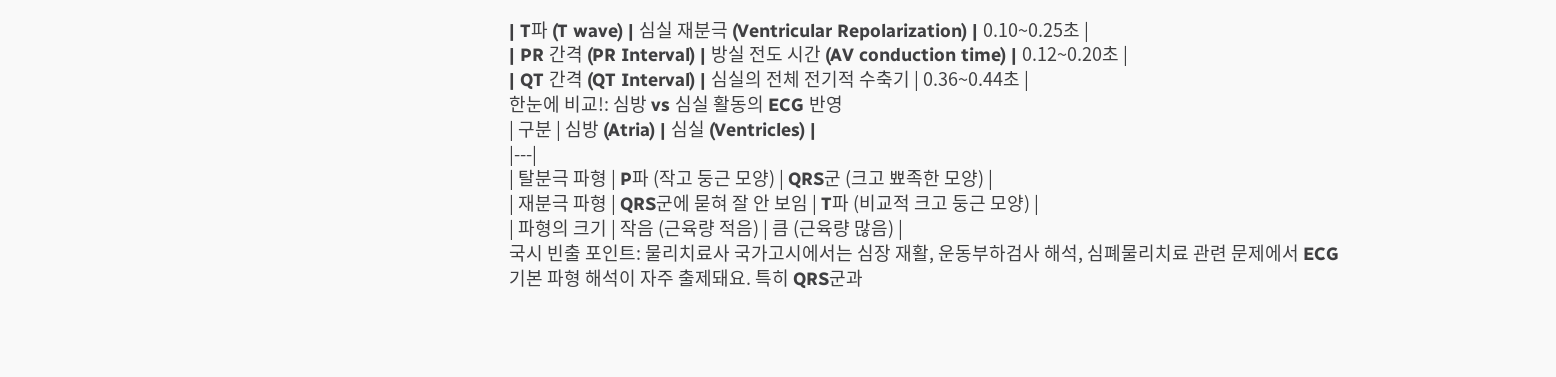| T파 (T wave) | 심실 재분극 (Ventricular Repolarization) | 0.10~0.25초 |
| PR 간격 (PR Interval) | 방실 전도 시간 (AV conduction time) | 0.12~0.20초 |
| QT 간격 (QT Interval) | 심실의 전체 전기적 수축기 | 0.36~0.44초 |
한눈에 비교!: 심방 vs 심실 활동의 ECG 반영
| 구분 | 심방 (Atria) | 심실 (Ventricles) |
|---|
| 탈분극 파형 | P파 (작고 둥근 모양) | QRS군 (크고 뾰족한 모양) |
| 재분극 파형 | QRS군에 묻혀 잘 안 보임 | T파 (비교적 크고 둥근 모양) |
| 파형의 크기 | 작음 (근육량 적음) | 큼 (근육량 많음) |
국시 빈출 포인트: 물리치료사 국가고시에서는 심장 재활, 운동부하검사 해석, 심폐물리치료 관련 문제에서 ECG 기본 파형 해석이 자주 출제돼요. 특히 QRS군과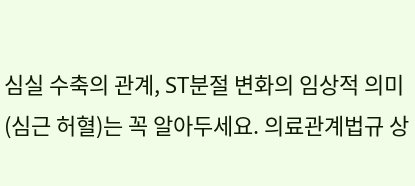심실 수축의 관계, ST분절 변화의 임상적 의미(심근 허혈)는 꼭 알아두세요. 의료관계법규 상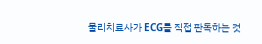물리치료사가 ECG를 직접 판독하는 것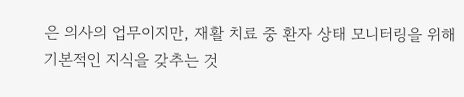은 의사의 업무이지만, 재활 치료 중 환자 상태 모니터링을 위해 기본적인 지식을 갖추는 것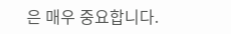은 매우 중요합니다.